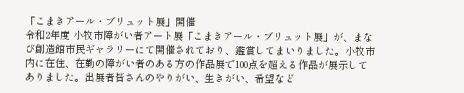「こまきアール・ブリュット展」開催
令和2年度 小牧市障がい者アート展「こまきアール・ブリュット展」が、まなび創造館市民ギャラリーにて開催されており、鑑賞してまいりました。小牧市内に在住、在勤の障がい者のある方の作品展で100点を超える作品が展示してありました。出展者皆さんのやりがい、生きがい、希望など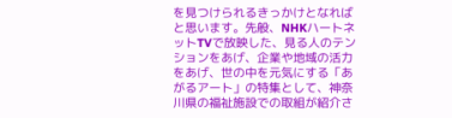を見つけられるきっかけとなればと思います。先般、NHKハートネットTVで放映した、見る人のテンションをあげ、企業や地域の活力をあげ、世の中を元気にする「あがるアート」の特集として、神奈川県の福祉施設での取組が紹介さ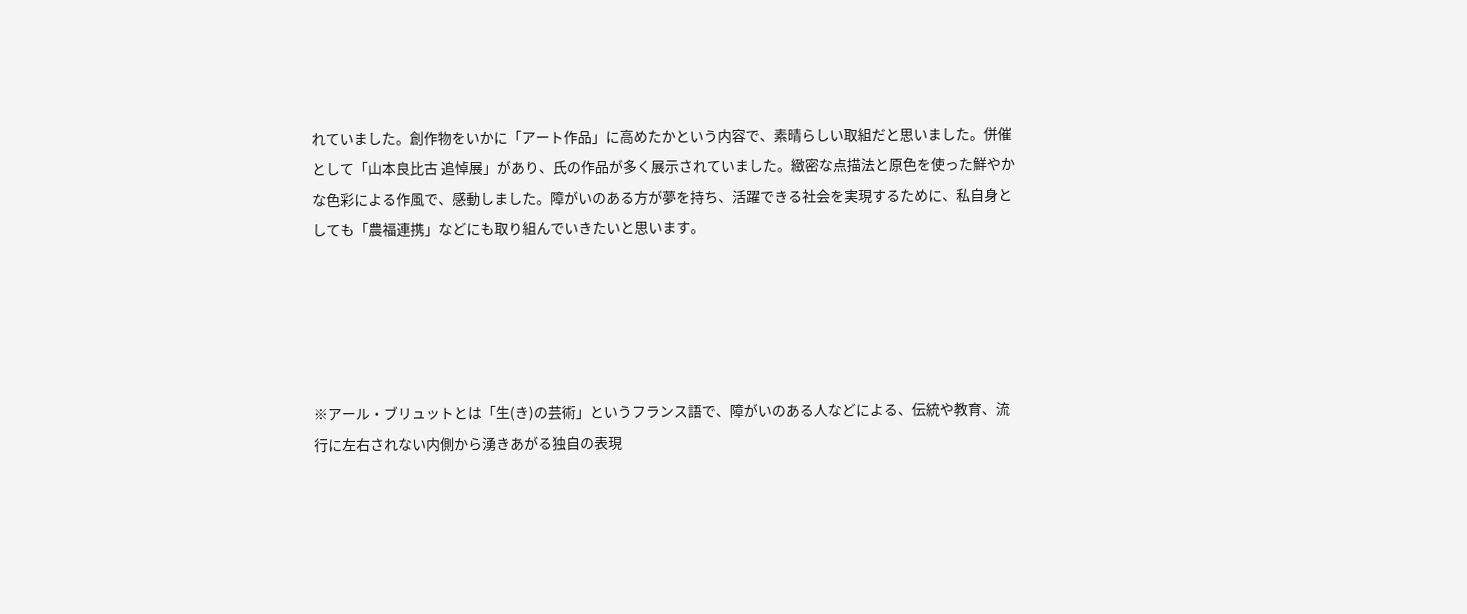れていました。創作物をいかに「アート作品」に高めたかという内容で、素晴らしい取組だと思いました。併催として「山本良比古 追悼展」があり、氏の作品が多く展示されていました。緻密な点描法と原色を使った鮮やかな色彩による作風で、感動しました。障がいのある方が夢を持ち、活躍できる社会を実現するために、私自身としても「農福連携」などにも取り組んでいきたいと思います。





※アール・ブリュットとは「生(き)の芸術」というフランス語で、障がいのある人などによる、伝統や教育、流行に左右されない内側から湧きあがる独自の表現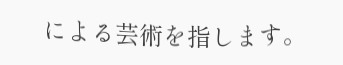による芸術を指します。